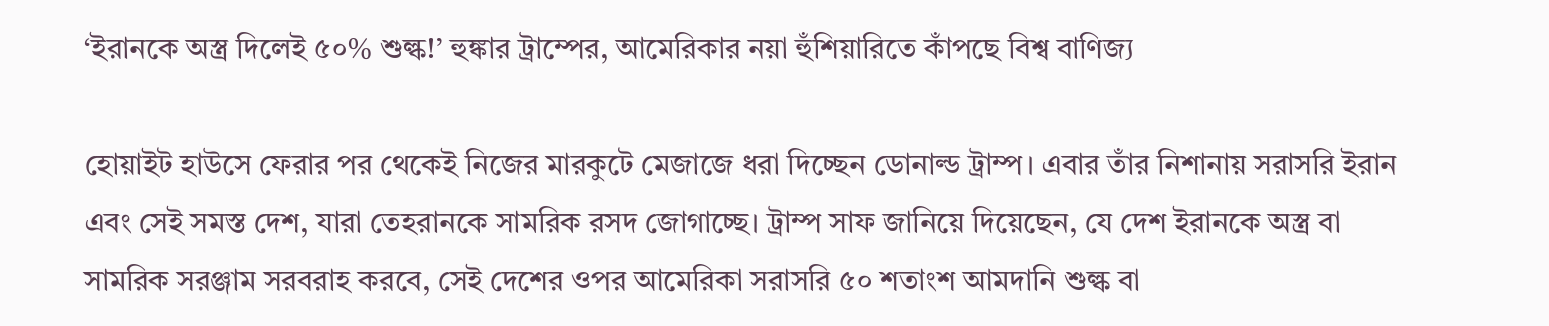‘ইরানকে অস্ত্র দিলেই ৫০% শুল্ক!’ হুঙ্কার ট্রাম্পের, আমেরিকার নয়া হুঁশিয়ারিতে কাঁপছে বিশ্ব বাণিজ্য

হোয়াইট হাউসে ফেরার পর থেকেই নিজের মারকুটে মেজাজে ধরা দিচ্ছেন ডোনাল্ড ট্রাম্প। এবার তাঁর নিশানায় সরাসরি ইরান এবং সেই সমস্ত দেশ, যারা তেহরানকে সামরিক রসদ জোগাচ্ছে। ট্রাম্প সাফ জানিয়ে দিয়েছেন, যে দেশ ইরানকে অস্ত্র বা সামরিক সরঞ্জাম সরবরাহ করবে, সেই দেশের ওপর আমেরিকা সরাসরি ৫০ শতাংশ আমদানি শুল্ক বা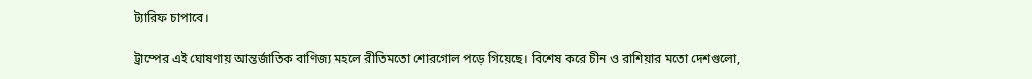ট্যারিফ চাপাবে।

ট্রাম্পের এই ঘোষণায় আন্তর্জাতিক বাণিজ্য মহলে রীতিমতো শোরগোল পড়ে গিয়েছে। বিশেষ করে চীন ও রাশিয়ার মতো দেশগুলো,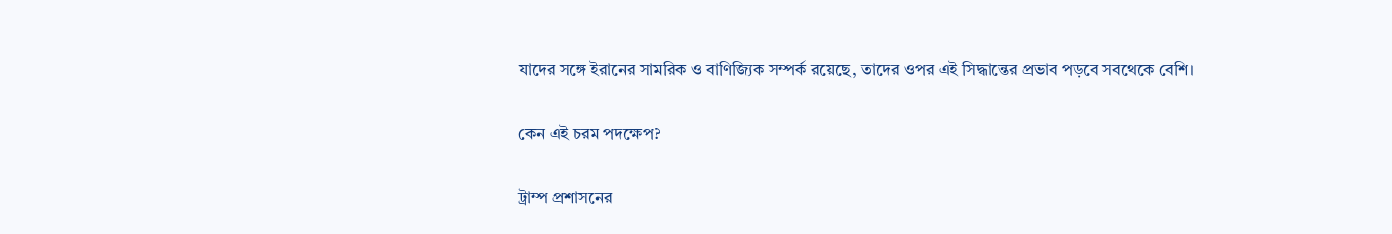যাদের সঙ্গে ইরানের সামরিক ও বাণিজ্যিক সম্পর্ক রয়েছে, তাদের ওপর এই সিদ্ধান্তের প্রভাব পড়বে সবথেকে বেশি।

কেন এই চরম পদক্ষেপ?

ট্রাম্প প্রশাসনের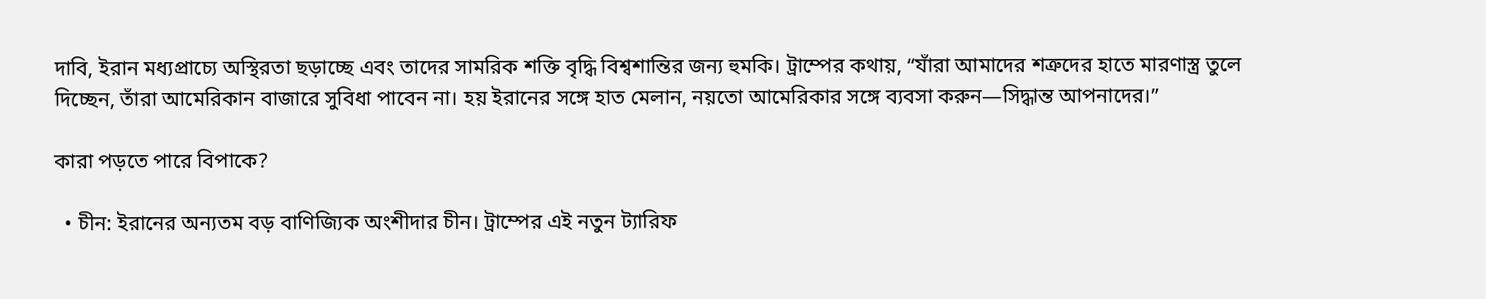দাবি, ইরান মধ্যপ্রাচ্যে অস্থিরতা ছড়াচ্ছে এবং তাদের সামরিক শক্তি বৃদ্ধি বিশ্বশান্তির জন্য হুমকি। ট্রাম্পের কথায়, “যাঁরা আমাদের শত্রুদের হাতে মারণাস্ত্র তুলে দিচ্ছেন, তাঁরা আমেরিকান বাজারে সুবিধা পাবেন না। হয় ইরানের সঙ্গে হাত মেলান, নয়তো আমেরিকার সঙ্গে ব্যবসা করুন—সিদ্ধান্ত আপনাদের।”

কারা পড়তে পারে বিপাকে?

  • চীন: ইরানের অন্যতম বড় বাণিজ্যিক অংশীদার চীন। ট্রাম্পের এই নতুন ট্যারিফ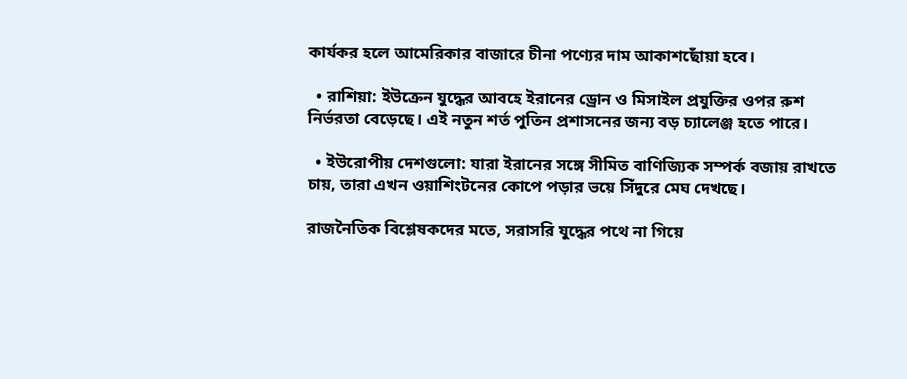কার্যকর হলে আমেরিকার বাজারে চীনা পণ্যের দাম আকাশছোঁয়া হবে।

  • রাশিয়া: ইউক্রেন যুদ্ধের আবহে ইরানের ড্রোন ও মিসাইল প্রযুক্তির ওপর রুশ নির্ভরতা বেড়েছে। এই নতুন শর্ত পুতিন প্রশাসনের জন্য বড় চ্যালেঞ্জ হতে পারে।

  • ইউরোপীয় দেশগুলো: যারা ইরানের সঙ্গে সীমিত বাণিজ্যিক সম্পর্ক বজায় রাখতে চায়, তারা এখন ওয়াশিংটনের কোপে পড়ার ভয়ে সিঁদুরে মেঘ দেখছে।

রাজনৈতিক বিশ্লেষকদের মতে, সরাসরি যুদ্ধের পথে না গিয়ে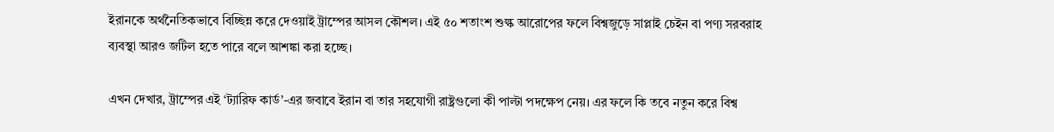ইরানকে অর্থনৈতিকভাবে বিচ্ছিন্ন করে দেওয়াই ট্রাম্পের আসল কৌশল। এই ৫০ শতাংশ শুল্ক আরোপের ফলে বিশ্বজুড়ে সাপ্লাই চেইন বা পণ্য সরবরাহ ব্যবস্থা আরও জটিল হতে পারে বলে আশঙ্কা করা হচ্ছে।

এখন দেখার, ট্রাম্পের এই ‘ট্যারিফ কার্ড’-এর জবাবে ইরান বা তার সহযোগী রাষ্ট্রগুলো কী পাল্টা পদক্ষেপ নেয়। এর ফলে কি তবে নতুন করে বিশ্ব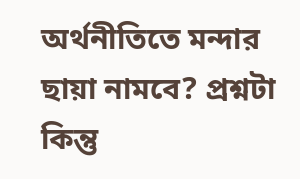অর্থনীতিতে মন্দার ছায়া নামবে? প্রশ্নটা কিন্তু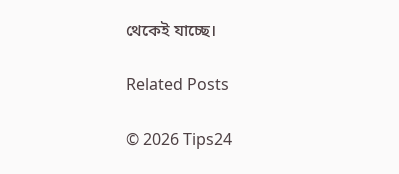থেকেই যাচ্ছে।

Related Posts

© 2026 Tips24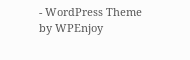- WordPress Theme by WPEnjoy